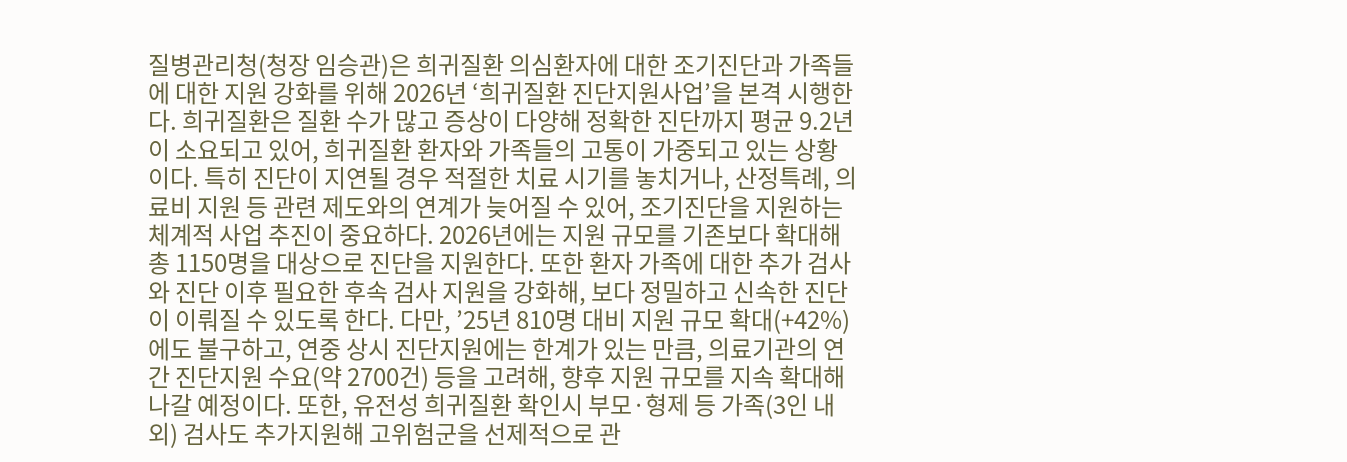질병관리청(청장 임승관)은 희귀질환 의심환자에 대한 조기진단과 가족들에 대한 지원 강화를 위해 2026년 ‘희귀질환 진단지원사업’을 본격 시행한다. 희귀질환은 질환 수가 많고 증상이 다양해 정확한 진단까지 평균 9.2년이 소요되고 있어, 희귀질환 환자와 가족들의 고통이 가중되고 있는 상황이다. 특히 진단이 지연될 경우 적절한 치료 시기를 놓치거나, 산정특례, 의료비 지원 등 관련 제도와의 연계가 늦어질 수 있어, 조기진단을 지원하는 체계적 사업 추진이 중요하다. 2026년에는 지원 규모를 기존보다 확대해 총 1150명을 대상으로 진단을 지원한다. 또한 환자 가족에 대한 추가 검사와 진단 이후 필요한 후속 검사 지원을 강화해, 보다 정밀하고 신속한 진단이 이뤄질 수 있도록 한다. 다만, ’25년 810명 대비 지원 규모 확대(+42%)에도 불구하고, 연중 상시 진단지원에는 한계가 있는 만큼, 의료기관의 연간 진단지원 수요(약 2700건) 등을 고려해, 향후 지원 규모를 지속 확대해 나갈 예정이다. 또한, 유전성 희귀질환 확인시 부모·형제 등 가족(3인 내외) 검사도 추가지원해 고위험군을 선제적으로 관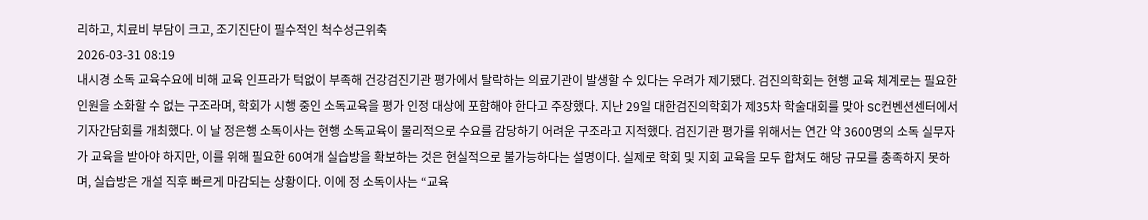리하고, 치료비 부담이 크고, 조기진단이 필수적인 척수성근위축
2026-03-31 08:19
내시경 소독 교육수요에 비해 교육 인프라가 턱없이 부족해 건강검진기관 평가에서 탈락하는 의료기관이 발생할 수 있다는 우려가 제기됐다. 검진의학회는 현행 교육 체계로는 필요한 인원을 소화할 수 없는 구조라며, 학회가 시행 중인 소독교육을 평가 인정 대상에 포함해야 한다고 주장했다. 지난 29일 대한검진의학회가 제35차 학술대회를 맞아 SC컨벤션센터에서 기자간담회를 개최했다. 이 날 정은행 소독이사는 현행 소독교육이 물리적으로 수요를 감당하기 어려운 구조라고 지적했다. 검진기관 평가를 위해서는 연간 약 3600명의 소독 실무자가 교육을 받아야 하지만, 이를 위해 필요한 60여개 실습방을 확보하는 것은 현실적으로 불가능하다는 설명이다. 실제로 학회 및 지회 교육을 모두 합쳐도 해당 규모를 충족하지 못하며, 실습방은 개설 직후 빠르게 마감되는 상황이다. 이에 정 소독이사는 “교육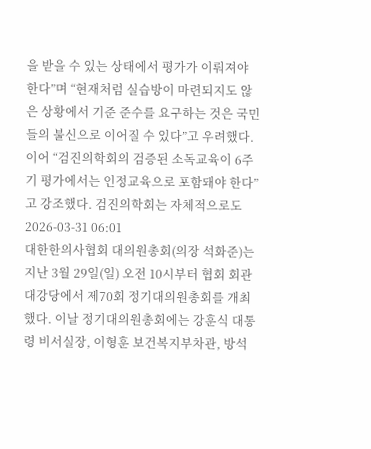을 받을 수 있는 상태에서 평가가 이뤄져야 한다”며 “현재처럼 실습방이 마련되지도 않은 상황에서 기준 준수를 요구하는 것은 국민들의 불신으로 이어질 수 있다”고 우려했다. 이어 “검진의학회의 검증된 소독교육이 6주기 평가에서는 인정교육으로 포함돼야 한다”고 강조했다. 검진의학회는 자체적으로도
2026-03-31 06:01
대한한의사협회 대의원총회(의장 석화준)는 지난 3월 29일(일) 오전 10시부터 협회 회관 대강당에서 제70회 정기대의원총회를 개최했다. 이날 정기대의원총회에는 강훈식 대통령 비서실장, 이형훈 보건복지부차관, 방석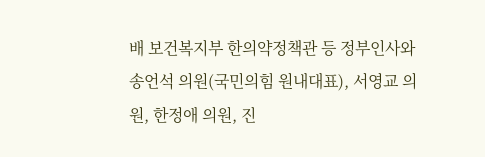배 보건복지부 한의약정책관 등 정부인사와 송언석 의원(국민의힘 원내대표), 서영교 의원, 한정애 의원, 진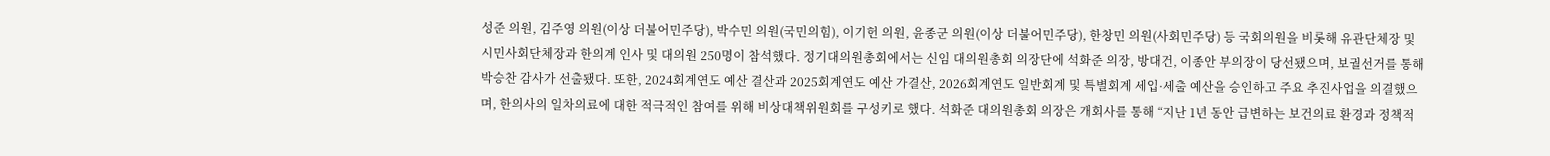성준 의원, 김주영 의원(이상 더불어민주당), 박수민 의원(국민의힘), 이기헌 의원, 윤종군 의원(이상 더불어민주당), 한창민 의원(사회민주당) 등 국회의원을 비롯해 유관단체장 및 시민사회단체장과 한의계 인사 및 대의원 250명이 참석했다. 정기대의원총회에서는 신임 대의원총회 의장단에 석화준 의장, 방대건, 이종안 부의장이 당선됐으며, 보궐선거를 통해 박승찬 감사가 선출됐다. 또한, 2024회계연도 예산 결산과 2025회계연도 예산 가결산, 2026회계연도 일반회계 및 특별회계 세입·세출 예산을 승인하고 주요 추진사업을 의결했으며, 한의사의 일차의료에 대한 적극적인 참여를 위해 비상대책위원회를 구성키로 했다. 석화준 대의원총회 의장은 개회사를 통해 “지난 1년 동안 급변하는 보건의료 환경과 정책적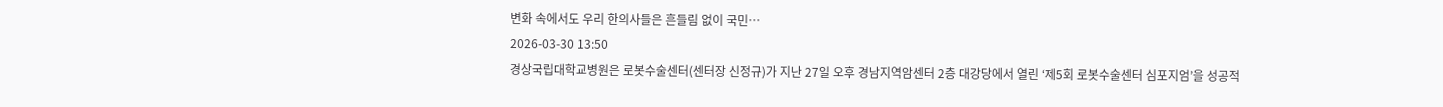변화 속에서도 우리 한의사들은 흔들림 없이 국민…
2026-03-30 13:50
경상국립대학교병원은 로봇수술센터(센터장 신정규)가 지난 27일 오후 경남지역암센터 2층 대강당에서 열린 ‘제5회 로봇수술센터 심포지엄’을 성공적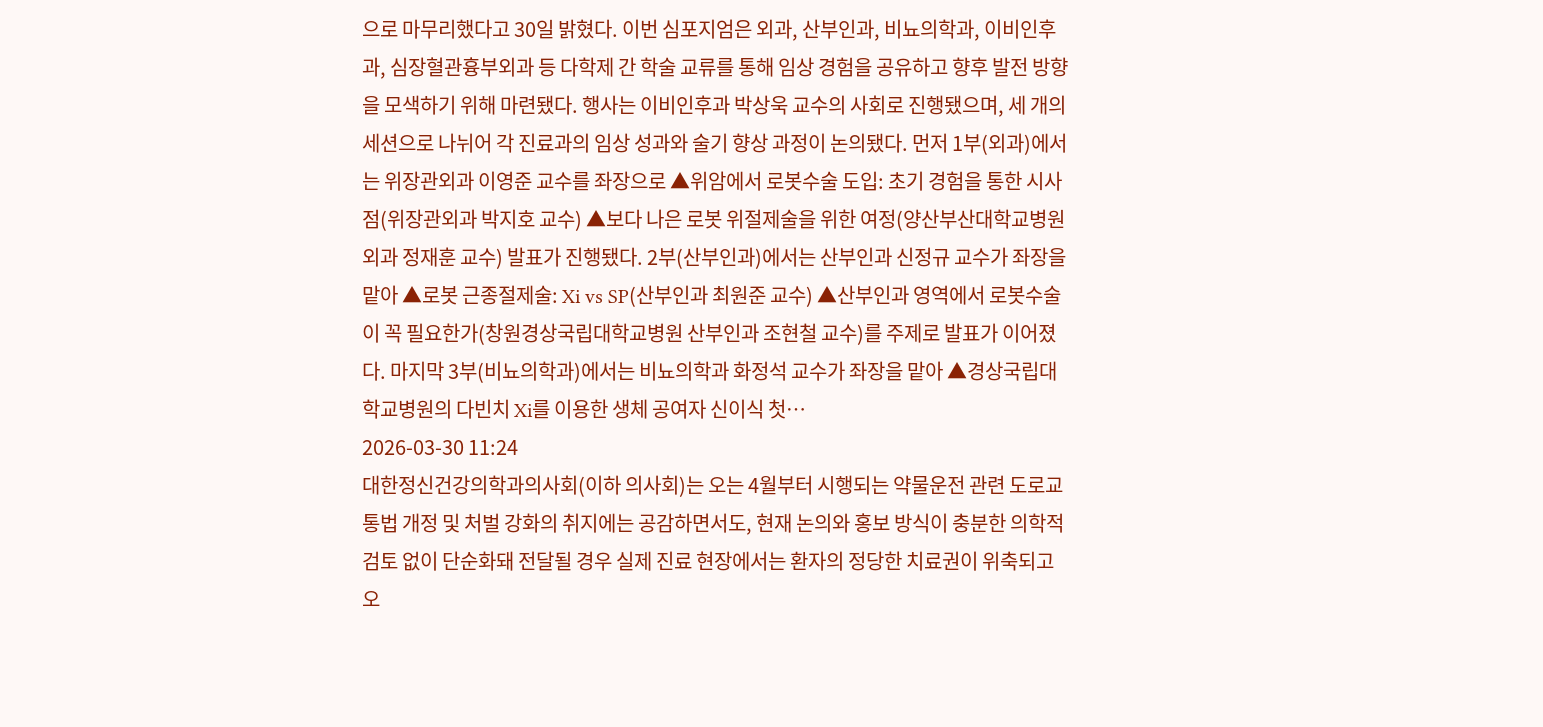으로 마무리했다고 30일 밝혔다. 이번 심포지엄은 외과, 산부인과, 비뇨의학과, 이비인후과, 심장혈관흉부외과 등 다학제 간 학술 교류를 통해 임상 경험을 공유하고 향후 발전 방향을 모색하기 위해 마련됐다. 행사는 이비인후과 박상욱 교수의 사회로 진행됐으며, 세 개의 세션으로 나뉘어 각 진료과의 임상 성과와 술기 향상 과정이 논의됐다. 먼저 1부(외과)에서는 위장관외과 이영준 교수를 좌장으로 ▲위암에서 로봇수술 도입: 초기 경험을 통한 시사점(위장관외과 박지호 교수) ▲보다 나은 로봇 위절제술을 위한 여정(양산부산대학교병원 외과 정재훈 교수) 발표가 진행됐다. 2부(산부인과)에서는 산부인과 신정규 교수가 좌장을 맡아 ▲로봇 근종절제술: Xi vs SP(산부인과 최원준 교수) ▲산부인과 영역에서 로봇수술이 꼭 필요한가(창원경상국립대학교병원 산부인과 조현철 교수)를 주제로 발표가 이어졌다. 마지막 3부(비뇨의학과)에서는 비뇨의학과 화정석 교수가 좌장을 맡아 ▲경상국립대학교병원의 다빈치 Xi를 이용한 생체 공여자 신이식 첫…
2026-03-30 11:24
대한정신건강의학과의사회(이하 의사회)는 오는 4월부터 시행되는 약물운전 관련 도로교통법 개정 및 처벌 강화의 취지에는 공감하면서도, 현재 논의와 홍보 방식이 충분한 의학적 검토 없이 단순화돼 전달될 경우 실제 진료 현장에서는 환자의 정당한 치료권이 위축되고 오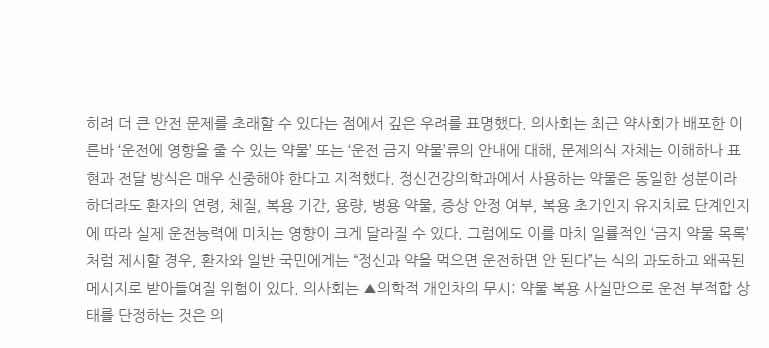히려 더 큰 안전 문제를 초래할 수 있다는 점에서 깊은 우려를 표명했다. 의사회는 최근 약사회가 배포한 이른바 ‘운전에 영향을 줄 수 있는 약물’ 또는 ‘운전 금지 약물’류의 안내에 대해, 문제의식 자체는 이해하나 표현과 전달 방식은 매우 신중해야 한다고 지적했다. 정신건강의학과에서 사용하는 약물은 동일한 성분이라 하더라도 환자의 연령, 체질, 복용 기간, 용량, 병용 약물, 증상 안정 여부, 복용 초기인지 유지치료 단계인지에 따라 실제 운전능력에 미치는 영향이 크게 달라질 수 있다. 그럼에도 이를 마치 일률적인 ‘금지 약물 목록’처럼 제시할 경우, 환자와 일반 국민에게는 “정신과 약을 먹으면 운전하면 안 된다”는 식의 과도하고 왜곡된 메시지로 받아들여질 위험이 있다. 의사회는 ▲의학적 개인차의 무시: 약물 복용 사실만으로 운전 부적합 상태를 단정하는 것은 의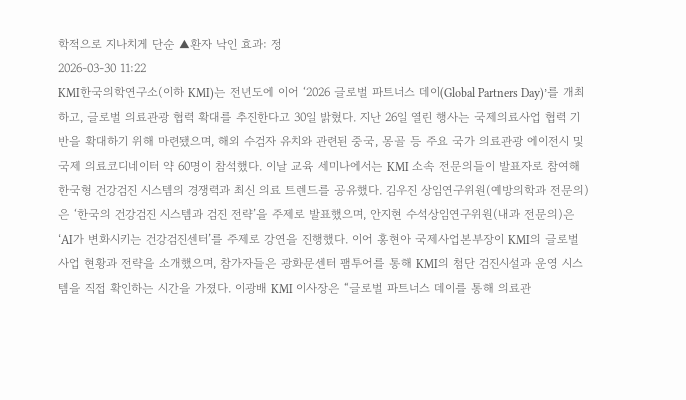학적으로 지나치게 단순 ▲환자 낙인 효과: 정
2026-03-30 11:22
KMI한국의학연구소(이하 KMI)는 전년도에 이어 ‘2026 글로벌 파트너스 데이(Global Partners Day)’를 개최하고, 글로벌 의료관광 협력 확대를 추진한다고 30일 밝혔다. 지난 26일 열린 행사는 국제의료사업 협력 기반을 확대하기 위해 마련됐으며, 해외 수검자 유치와 관련된 중국, 몽골 등 주요 국가 의료관광 에이전시 및 국제 의료코디네이터 약 60명이 참석했다. 이날 교육 세미나에서는 KMI 소속 전문의들이 발표자로 참여해 한국형 건강검진 시스템의 경쟁력과 최신 의료 트렌드를 공유했다. 김우진 상임연구위원(예방의학과 전문의)은 ‘한국의 건강검진 시스템과 검진 전략’을 주제로 발표했으며, 안지현 수석상임연구위원(내과 전문의)은 ‘AI가 변화시키는 건강검진센터’를 주제로 강연을 진행했다. 이어 홍현아 국제사업본부장이 KMI의 글로벌 사업 현황과 전략을 소개했으며, 참가자들은 광화문센터 팸투어를 통해 KMI의 첨단 검진시설과 운영 시스템을 직접 확인하는 시간을 가졌다. 이광배 KMI 이사장은 “글로벌 파트너스 데이를 통해 의료관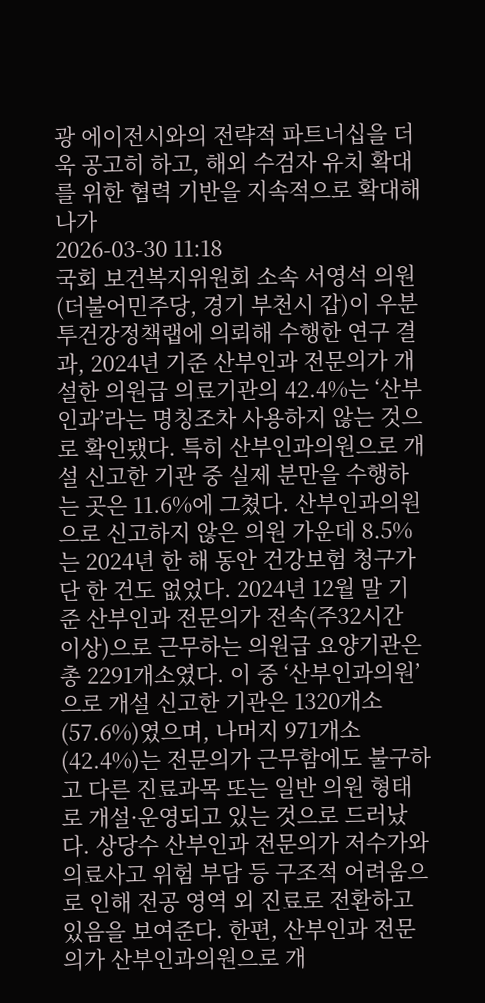광 에이전시와의 전략적 파트너십을 더욱 공고히 하고, 해외 수검자 유치 확대를 위한 협력 기반을 지속적으로 확대해 나가
2026-03-30 11:18
국회 보건복지위원회 소속 서영석 의원(더불어민주당, 경기 부천시 갑)이 우분투건강정책랩에 의뢰해 수행한 연구 결과, 2024년 기준 산부인과 전문의가 개설한 의원급 의료기관의 42.4%는 ‘산부인과’라는 명칭조차 사용하지 않는 것으로 확인됐다. 특히 산부인과의원으로 개설 신고한 기관 중 실제 분만을 수행하는 곳은 11.6%에 그쳤다. 산부인과의원으로 신고하지 않은 의원 가운데 8.5%는 2024년 한 해 동안 건강보험 청구가 단 한 건도 없었다. 2024년 12월 말 기준 산부인과 전문의가 전속(주32시간 이상)으로 근무하는 의원급 요양기관은 총 2291개소였다. 이 중 ‘산부인과의원’으로 개설 신고한 기관은 1320개소(57.6%)였으며, 나머지 971개소(42.4%)는 전문의가 근무함에도 불구하고 다른 진료과목 또는 일반 의원 형태로 개설·운영되고 있는 것으로 드러났다. 상당수 산부인과 전문의가 저수가와 의료사고 위험 부담 등 구조적 어려움으로 인해 전공 영역 외 진료로 전환하고 있음을 보여준다. 한편, 산부인과 전문의가 산부인과의원으로 개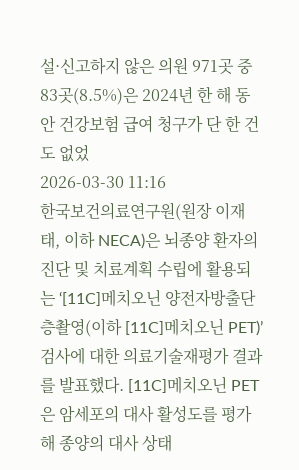설·신고하지 않은 의원 971곳 중 83곳(8.5%)은 2024년 한 해 동안 건강보험 급여 청구가 단 한 건도 없었
2026-03-30 11:16
한국보건의료연구원(원장 이재태, 이하 NECA)은 뇌종양 환자의 진단 및 치료계획 수립에 활용되는 ‘[11C]메치오닌 양전자방출단층촬영(이하 [11C]메치오닌 PET)’ 검사에 대한 의료기술재평가 결과를 발표했다. [11C]메치오닌 PET은 암세포의 대사 활성도를 평가해 종양의 대사 상태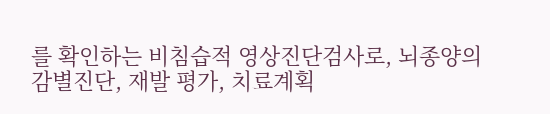를 확인하는 비침습적 영상진단검사로, 뇌종양의 감별진단, 재발 평가, 치료계획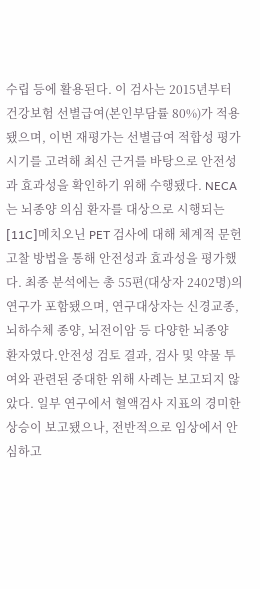수립 등에 활용된다. 이 검사는 2015년부터 건강보험 선별급여(본인부담률 80%)가 적용됐으며, 이번 재평가는 선별급여 적합성 평가 시기를 고려해 최신 근거를 바탕으로 안전성과 효과성을 확인하기 위해 수행됐다. NECA는 뇌종양 의심 환자를 대상으로 시행되는 [11C]메치오닌 PET 검사에 대해 체계적 문헌고찰 방법을 통해 안전성과 효과성을 평가했다. 최종 분석에는 총 55편(대상자 2402명)의 연구가 포함됐으며, 연구대상자는 신경교종, 뇌하수체 종양, 뇌전이암 등 다양한 뇌종양 환자였다.안전성 검토 결과, 검사 및 약물 투여와 관련된 중대한 위해 사례는 보고되지 않았다. 일부 연구에서 혈액검사 지표의 경미한 상승이 보고됐으나, 전반적으로 임상에서 안심하고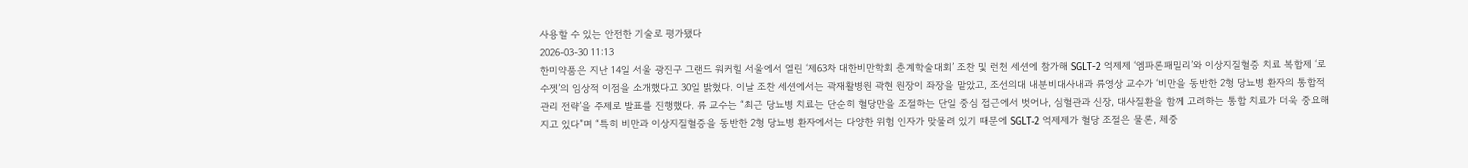사용할 수 있는 안전한 기술로 평가됐다
2026-03-30 11:13
한미약품은 지난 14일 서울 광진구 그랜드 워커힐 서울에서 열린 ‘제63차 대한비만학회 춘계학술대회’ 조찬 및 런천 세션에 참가해 SGLT-2 억제제 ‘엠파론패밀리’와 이상지질혈증 치료 복합제 ‘로수젯’의 임상적 이점을 소개했다고 30일 밝혔다. 이날 조찬 세션에서는 곽재활병원 곽현 원장이 좌장을 맡았고, 조선의대 내분비대사내과 류영상 교수가 ‘비만을 동반한 2형 당뇨병 환자의 통합적 관리 전략’을 주제로 발표를 진행했다. 류 교수는 “최근 당뇨병 치료는 단순히 혈당만을 조절하는 단일 중심 접근에서 벗어나, 심혈관과 신장, 대사질환을 함께 고려하는 통합 치료가 더욱 중요해지고 있다”며 “특히 비만과 이상지질혈증을 동반한 2형 당뇨병 환자에서는 다양한 위험 인자가 맞물려 있기 때문에 SGLT‑2 억제제가 혈당 조절은 물론, 체중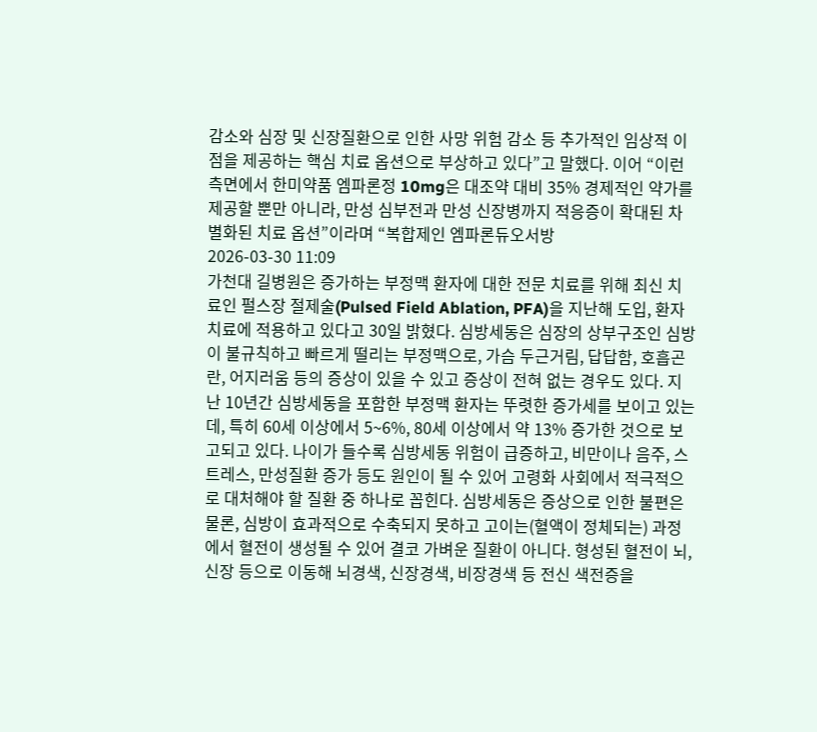감소와 심장 및 신장질환으로 인한 사망 위험 감소 등 추가적인 임상적 이점을 제공하는 핵심 치료 옵션으로 부상하고 있다”고 말했다. 이어 “이런 측면에서 한미약품 엠파론정 10mg은 대조약 대비 35% 경제적인 약가를 제공할 뿐만 아니라, 만성 심부전과 만성 신장병까지 적응증이 확대된 차별화된 치료 옵션”이라며 “복합제인 엠파론듀오서방
2026-03-30 11:09
가천대 길병원은 증가하는 부정맥 환자에 대한 전문 치료를 위해 최신 치료인 펄스장 절제술(Pulsed Field Ablation, PFA)을 지난해 도입, 환자 치료에 적용하고 있다고 30일 밝혔다. 심방세동은 심장의 상부구조인 심방이 불규칙하고 빠르게 떨리는 부정맥으로, 가슴 두근거림, 답답함, 호흡곤란, 어지러움 등의 증상이 있을 수 있고 증상이 전혀 없는 경우도 있다. 지난 10년간 심방세동을 포함한 부정맥 환자는 뚜렷한 증가세를 보이고 있는데, 특히 60세 이상에서 5~6%, 80세 이상에서 약 13% 증가한 것으로 보고되고 있다. 나이가 들수록 심방세동 위험이 급증하고, 비만이나 음주, 스트레스, 만성질환 증가 등도 원인이 될 수 있어 고령화 사회에서 적극적으로 대처해야 할 질환 중 하나로 꼽힌다. 심방세동은 증상으로 인한 불편은 물론, 심방이 효과적으로 수축되지 못하고 고이는(혈액이 정체되는) 과정에서 혈전이 생성될 수 있어 결코 가벼운 질환이 아니다. 형성된 혈전이 뇌, 신장 등으로 이동해 뇌경색, 신장경색, 비장경색 등 전신 색전증을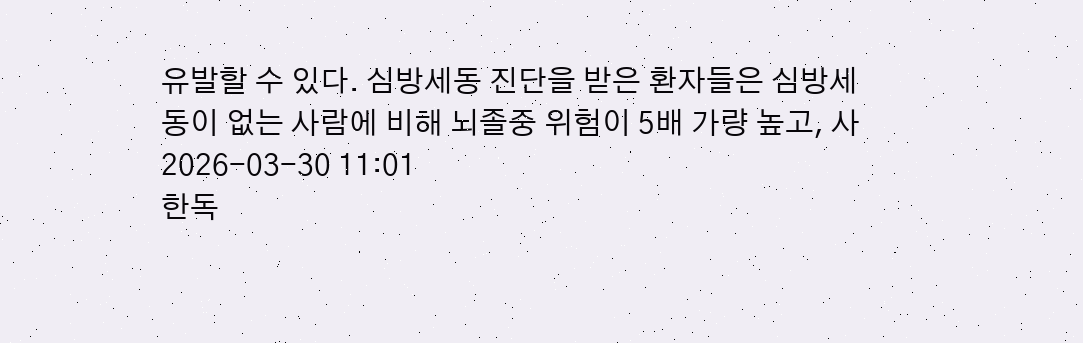유발할 수 있다. 심방세동 진단을 받은 환자들은 심방세동이 없는 사람에 비해 뇌졸중 위험이 5배 가량 높고, 사
2026-03-30 11:01
한독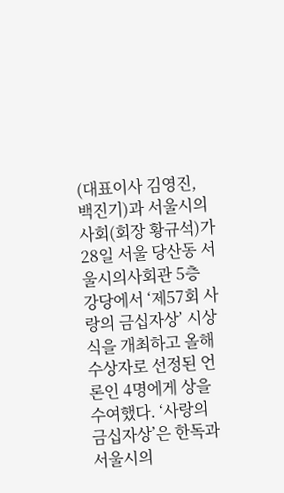(대표이사 김영진, 백진기)과 서울시의사회(회장 황규석)가 28일 서울 당산동 서울시의사회관 5층 강당에서 ‘제57회 사랑의 금십자상’ 시상식을 개최하고 올해 수상자로 선정된 언론인 4명에게 상을 수여했다. ‘사랑의 금십자상’은 한독과 서울시의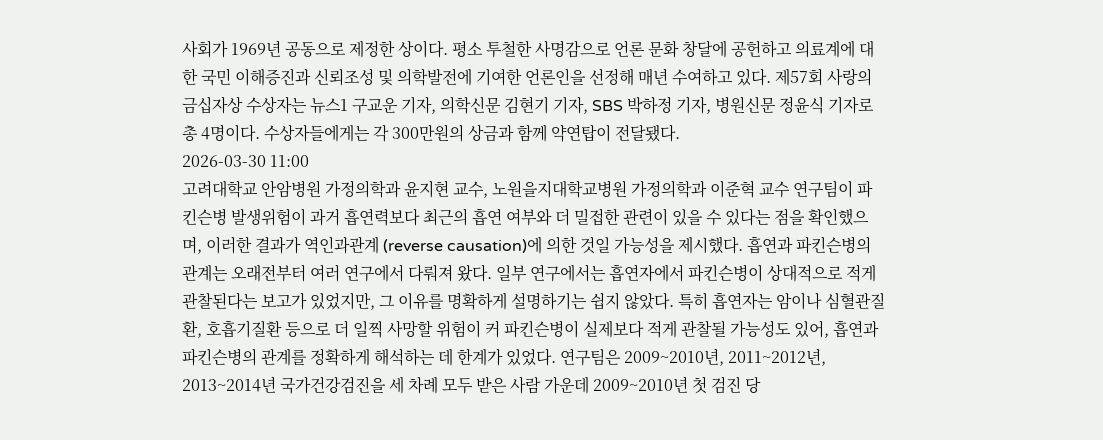사회가 1969년 공동으로 제정한 상이다. 평소 투철한 사명감으로 언론 문화 창달에 공헌하고 의료계에 대한 국민 이해증진과 신뢰조성 및 의학발전에 기여한 언론인을 선정해 매년 수여하고 있다. 제57회 사랑의 금십자상 수상자는 뉴스1 구교운 기자, 의학신문 김현기 기자, SBS 박하정 기자, 병원신문 정윤식 기자로 총 4명이다. 수상자들에게는 각 300만원의 상금과 함께 약연탑이 전달됐다.
2026-03-30 11:00
고려대학교 안암병원 가정의학과 윤지현 교수, 노원을지대학교병원 가정의학과 이준혁 교수 연구팀이 파킨슨병 발생위험이 과거 흡연력보다 최근의 흡연 여부와 더 밀접한 관련이 있을 수 있다는 점을 확인했으며, 이러한 결과가 역인과관계 (reverse causation)에 의한 것일 가능성을 제시했다. 흡연과 파킨슨병의 관계는 오래전부터 여러 연구에서 다뤄져 왔다. 일부 연구에서는 흡연자에서 파킨슨병이 상대적으로 적게 관찰된다는 보고가 있었지만, 그 이유를 명확하게 설명하기는 쉽지 않았다. 특히 흡연자는 암이나 심혈관질환, 호흡기질환 등으로 더 일찍 사망할 위험이 커 파킨슨병이 실제보다 적게 관찰될 가능성도 있어, 흡연과 파킨슨병의 관계를 정확하게 해석하는 데 한계가 있었다. 연구팀은 2009~2010년, 2011~2012년, 2013~2014년 국가건강검진을 세 차례 모두 받은 사람 가운데 2009~2010년 첫 검진 당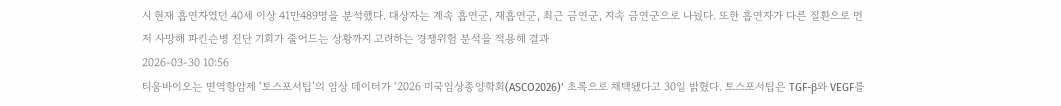시 현재 흡연자였던 40세 이상 41만489명을 분석했다. 대상자는 계속 흡연군, 재흡연군, 최근 금연군, 지속 금연군으로 나눴다. 또한 흡연자가 다른 질환으로 먼저 사망해 파킨슨병 진단 기회가 줄어드는 상황까지 고려하는 경쟁위험 분석을 적용해 결과
2026-03-30 10:56
티움바이오는 면역항암제 ‘토스포서팁’의 임상 데이터가 ‘2026 미국임상종양학회(ASCO2026)’ 초록으로 채택됐다고 30일 밝혔다. 토스포서팁은 TGF-β와 VEGF를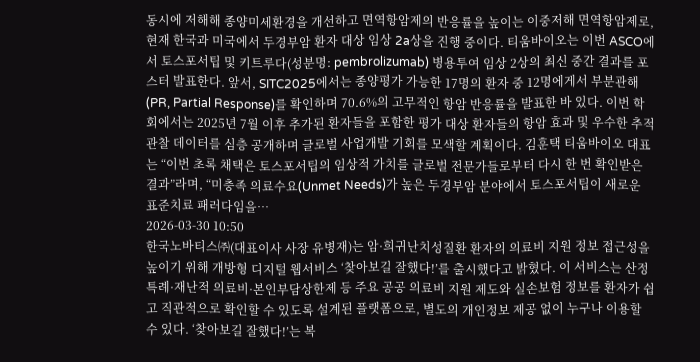동시에 저해해 종양미세환경을 개선하고 면역항암제의 반응률을 높이는 이중저해 면역항암제로, 현재 한국과 미국에서 두경부암 환자 대상 임상 2a상을 진행 중이다. 티움바이오는 이번 ASCO에서 토스포서팁 및 키트루다(성분명: pembrolizumab) 병용투여 임상 2상의 최신 중간 결과를 포스터 발표한다. 앞서, SITC2025에서는 종양평가 가능한 17명의 환자 중 12명에게서 부분관해(PR, Partial Response)를 확인하며 70.6%의 고무적인 항암 반응률을 발표한 바 있다. 이번 학회에서는 2025년 7월 이후 추가된 환자들을 포함한 평가 대상 환자들의 항암 효과 및 우수한 추적관찰 데이터를 심층 공개하며 글로벌 사업개발 기회를 모색할 계획이다. 김훈택 티움바이오 대표는 “이번 초록 채택은 토스포서팁의 임상적 가치를 글로벌 전문가들로부터 다시 한 번 확인받은 결과”라며, “미충족 의료수요(Unmet Needs)가 높은 두경부암 분야에서 토스포서팁이 새로운 표준치료 패러다임을…
2026-03-30 10:50
한국노바티스㈜(대표이사 사장 유병재)는 암·희귀난치성질환 환자의 의료비 지원 정보 접근성을 높이기 위해 개방형 디지털 웹서비스 ‘찾아보길 잘했다!’를 출시했다고 밝혔다. 이 서비스는 산정특례·재난적 의료비·본인부담상한제 등 주요 공공 의료비 지원 제도와 실손보험 정보를 환자가 쉽고 직관적으로 확인할 수 있도록 설계된 플랫폼으로, 별도의 개인정보 제공 없이 누구나 이용할 수 있다. ‘찾아보길 잘했다!’는 복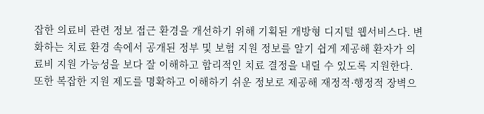잡한 의료비 관련 정보 접근 환경을 개선하기 위해 기획된 개방형 디지털 웹서비스다. 변화하는 치료 환경 속에서 공개된 정부 및 보험 지원 정보를 알기 쉽게 제공해 환자가 의료비 지원 가능성을 보다 잘 이해하고 합리적인 치료 결정을 내릴 수 있도록 지원한다. 또한 복잡한 지원 제도를 명확하고 이해하기 쉬운 정보로 제공해 재정적·행정적 장벽으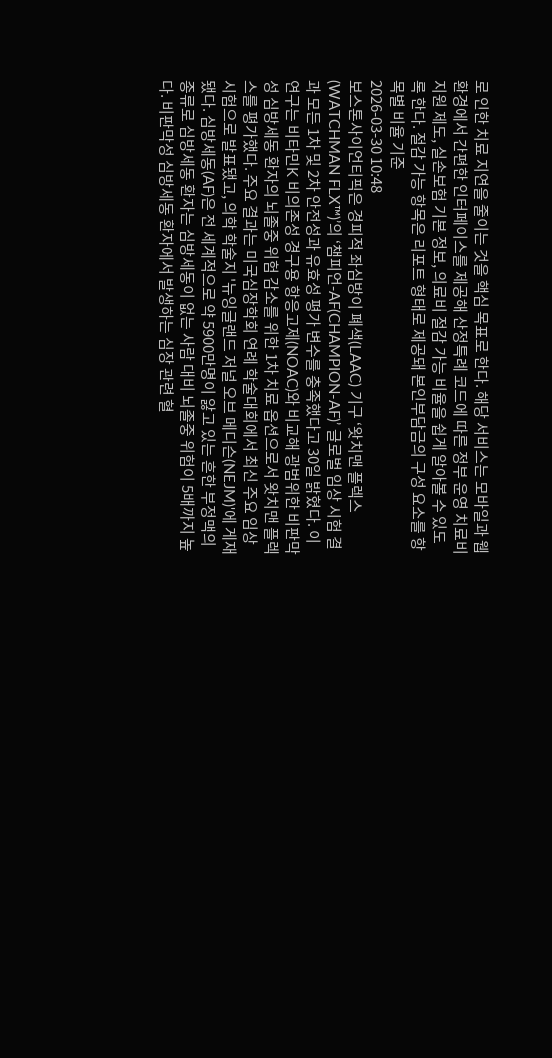로 인한 치료 지연을 줄이는 것을 핵심 목표로 한다. 해당 서비스는 모바일과 웹 환경에서 간편한 인터페이스를 제공해 산정특례 코드에 따른 정부 운영 치료비 지원 제도, 실손보험 기본 정보, 의료비 절감 가능 비율을 쉽게 알아볼 수 있도록 한다. 절감 가능 항목은 리포트 형태로 제공돼 본인부담금의 구성 요소를 항목별 비율 기준
2026-03-30 10:48
보스톤사이언티픽은 경피적 좌심방이 폐색(LAAC) 기구 ‘왓치맨 플렉스(WATCHMAN FLX™)’의 ‘챔피언-AF(CHAMPION-AF)’ 글로벌 임상 시험 결과 모든 1차 및 2차 안전성과 유효성 평가 변수를 충족했다고 30일 밝혔다. 이 연구는 비타민K 비의존성 경구용 항응고제(NOAC)와 비교해 광범위한 비판막성 심방세동 환자의 뇌졸중 위험 감소를 위한 1차 치료 옵션으로서 왓치맨 플렉스를 평가했다. 주요 결과는 미국심장학회 연례 학술대회에서 최신 주요 임상 시험으로 발표됐고, 의학 학술지 '뉴잉글랜드 저널 오브 메디슨(NEJM)'에 게재됐다. 심방세동(AF)은 전 세계적으로 약 5900만명이 앓고 있는 흔한 부정맥의 종류로 심방세동 환자는 심방세동이 없는 사람 대비 뇌졸중 위험이 5배까지 높다. 비판막성 심방세동 환자에서 발생하는 심장 관련 혈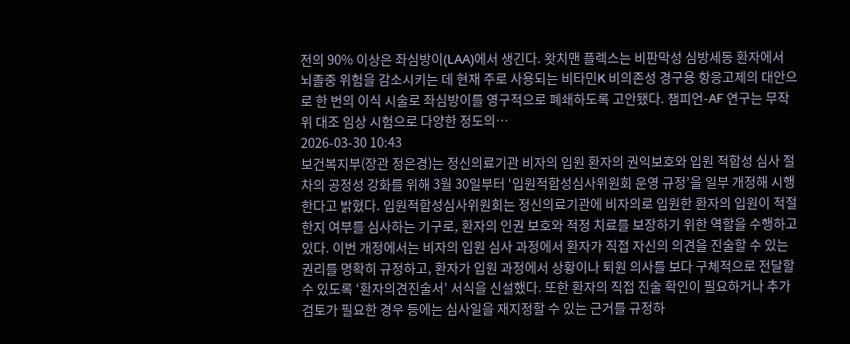전의 90% 이상은 좌심방이(LAA)에서 생긴다. 왓치맨 플렉스는 비판막성 심방세동 환자에서 뇌졸중 위험을 감소시키는 데 현재 주로 사용되는 비타민K 비의존성 경구용 항응고제의 대안으로 한 번의 이식 시술로 좌심방이를 영구적으로 폐쇄하도록 고안됐다. 챔피언-AF 연구는 무작위 대조 임상 시험으로 다양한 정도의…
2026-03-30 10:43
보건복지부(장관 정은경)는 정신의료기관 비자의 입원 환자의 권익보호와 입원 적합성 심사 절차의 공정성 강화를 위해 3월 30일부터 ‘입원적합성심사위원회 운영 규정’을 일부 개정해 시행한다고 밝혔다. 입원적합성심사위원회는 정신의료기관에 비자의로 입원한 환자의 입원이 적절한지 여부를 심사하는 기구로, 환자의 인권 보호와 적정 치료를 보장하기 위한 역할을 수행하고 있다. 이번 개정에서는 비자의 입원 심사 과정에서 환자가 직접 자신의 의견을 진술할 수 있는 권리를 명확히 규정하고, 환자가 입원 과정에서 상황이나 퇴원 의사를 보다 구체적으로 전달할 수 있도록 ‘환자의견진술서’ 서식을 신설했다. 또한 환자의 직접 진술 확인이 필요하거나 추가 검토가 필요한 경우 등에는 심사일을 재지정할 수 있는 근거를 규정하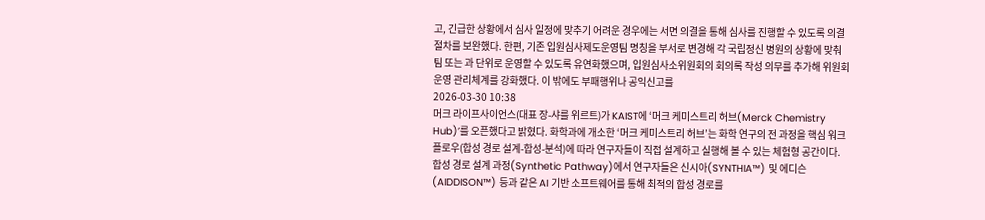고, 긴급한 상황에서 심사 일정에 맞추기 어려운 경우에는 서면 의결을 통해 심사를 진행할 수 있도록 의결 절차를 보완했다. 한편, 기존 입원심사제도운영팀 명칭을 부서로 변경해 각 국립정신 병원의 상황에 맞춰 팀 또는 과 단위로 운영할 수 있도록 유연화했으며, 입원심사소위원회의 회의록 작성 의무를 추가해 위원회 운영 관리체계를 강화했다. 이 밖에도 부패행위나 공익신고를
2026-03-30 10:38
머크 라이프사이언스(대표 장-샤를 위르트)가 KAIST에 ‘머크 케미스트리 허브(Merck Chemistry Hub)’를 오픈했다고 밝혔다. 화학과에 개소한 ‘머크 케미스트리 허브’는 화학 연구의 전 과정을 핵심 워크 플로우(합성 경로 설계-합성-분석)에 따라 연구자들이 직접 설계하고 실행해 볼 수 있는 체험형 공간이다. 합성 경로 설계 과정(Synthetic Pathway)에서 연구자들은 신시아(SYNTHIA™) 및 에디슨(AIDDISON™) 등과 같은 AI 기반 소프트웨어를 통해 최적의 합성 경로를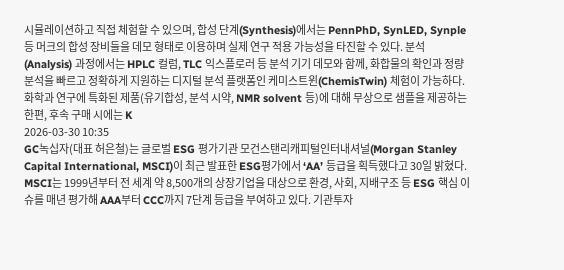시뮬레이션하고 직접 체험할 수 있으며, 합성 단계(Synthesis)에서는 PennPhD, SynLED, Synple 등 머크의 합성 장비들을 데모 형태로 이용하며 실제 연구 적용 가능성을 타진할 수 있다. 분석(Analysis) 과정에서는 HPLC 컬럼, TLC 익스플로러 등 분석 기기 데모와 함께, 화합물의 확인과 정량 분석을 빠르고 정확하게 지원하는 디지털 분석 플랫폼인 케미스트윈(ChemisTwin) 체험이 가능하다. 화학과 연구에 특화된 제품(유기합성, 분석 시약, NMR solvent 등)에 대해 무상으로 샘플을 제공하는 한편, 후속 구매 시에는 K
2026-03-30 10:35
GC녹십자(대표 허은철)는 글로벌 ESG 평가기관 모건스탠리캐피털인터내셔널(Morgan Stanley Capital International, MSCI)이 최근 발표한 ESG평가에서 ‘AA’ 등급을 획득했다고 30일 밝혔다. MSCI는 1999년부터 전 세계 약 8,500개의 상장기업을 대상으로 환경, 사회, 지배구조 등 ESG 핵심 이슈를 매년 평가해 AAA부터 CCC까지 7단계 등급을 부여하고 있다. 기관투자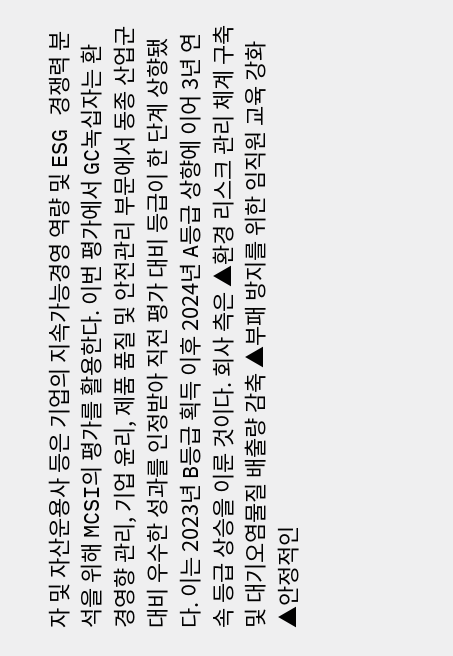자 및 자산운용사 등은 기업의 지속가능경영 역량 및 ESG 경쟁력 분석을 위해 MCSI의 평가를 활용한다. 이번 평가에서 GC녹십자는 환경영향 관리, 기업 윤리, 제품 품질 및 안전관리 부문에서 동종 산업군 대비 우수한 성과를 인정받아 직전 평가 대비 등급이 한 단계 상향됐다. 이는 2023년 B등급 획득 이후 2024년 A등급 상향에 이어 3년 연속 등급 상승을 이룬 것이다. 회사 측은 ▲환경 리스크 관리 체계 구축 및 대기오염물질 배출량 감축 ▲부패 방지를 위한 임직원 교육 강화 ▲안정적인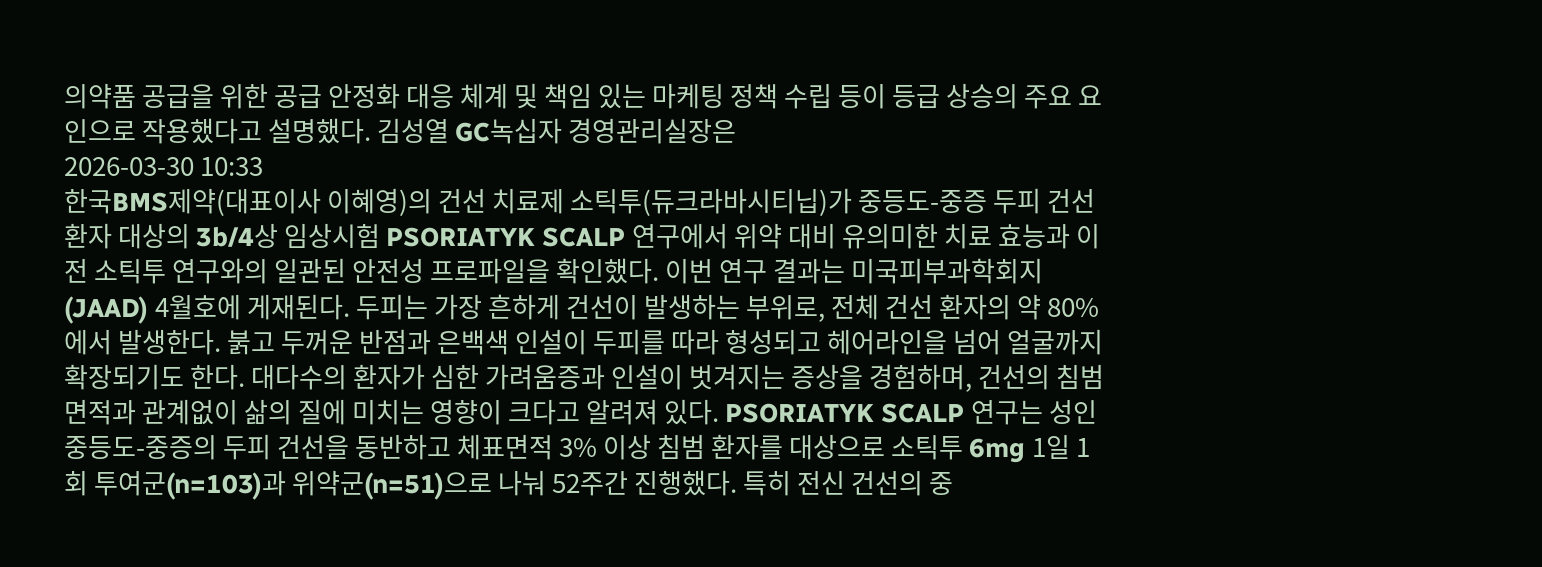의약품 공급을 위한 공급 안정화 대응 체계 및 책임 있는 마케팅 정책 수립 등이 등급 상승의 주요 요인으로 작용했다고 설명했다. 김성열 GC녹십자 경영관리실장은
2026-03-30 10:33
한국BMS제약(대표이사 이혜영)의 건선 치료제 소틱투(듀크라바시티닙)가 중등도-중증 두피 건선 환자 대상의 3b/4상 임상시험 PSORIATYK SCALP 연구에서 위약 대비 유의미한 치료 효능과 이전 소틱투 연구와의 일관된 안전성 프로파일을 확인했다. 이번 연구 결과는 미국피부과학회지(JAAD) 4월호에 게재된다. 두피는 가장 흔하게 건선이 발생하는 부위로, 전체 건선 환자의 약 80%에서 발생한다. 붉고 두꺼운 반점과 은백색 인설이 두피를 따라 형성되고 헤어라인을 넘어 얼굴까지 확장되기도 한다. 대다수의 환자가 심한 가려움증과 인설이 벗겨지는 증상을 경험하며, 건선의 침범 면적과 관계없이 삶의 질에 미치는 영향이 크다고 알려져 있다. PSORIATYK SCALP 연구는 성인 중등도-중증의 두피 건선을 동반하고 체표면적 3% 이상 침범 환자를 대상으로 소틱투 6mg 1일 1회 투여군(n=103)과 위약군(n=51)으로 나눠 52주간 진행했다. 특히 전신 건선의 중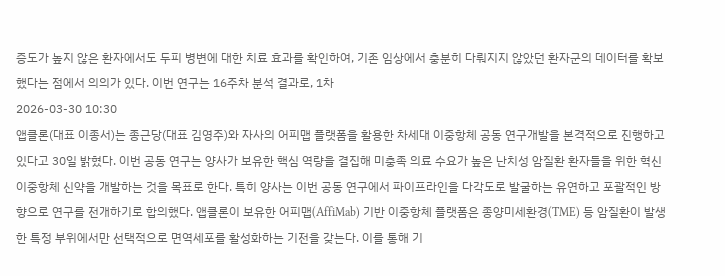증도가 높지 않은 환자에서도 두피 병변에 대한 치료 효과를 확인하여, 기존 임상에서 충분히 다뤄지지 않았던 환자군의 데이터를 확보했다는 점에서 의의가 있다. 이번 연구는 16주차 분석 결과로, 1차
2026-03-30 10:30
앱클론(대표 이종서)는 종근당(대표 김영주)와 자사의 어피맵 플랫폼을 활용한 차세대 이중항체 공동 연구개발을 본격적으로 진행하고 있다고 30일 밝혔다. 이번 공동 연구는 양사가 보유한 핵심 역량을 결집해 미충족 의료 수요가 높은 난치성 암질환 환자들을 위한 혁신 이중항체 신약을 개발하는 것을 목표로 한다. 특히 양사는 이번 공동 연구에서 파이프라인을 다각도로 발굴하는 유연하고 포괄적인 방향으로 연구를 전개하기로 합의했다. 앱클론이 보유한 어피맵(AffiMab) 기반 이중항체 플랫폼은 종양미세환경(TME) 등 암질환이 발생한 특정 부위에서만 선택적으로 면역세포를 활성화하는 기전을 갖는다. 이를 통해 기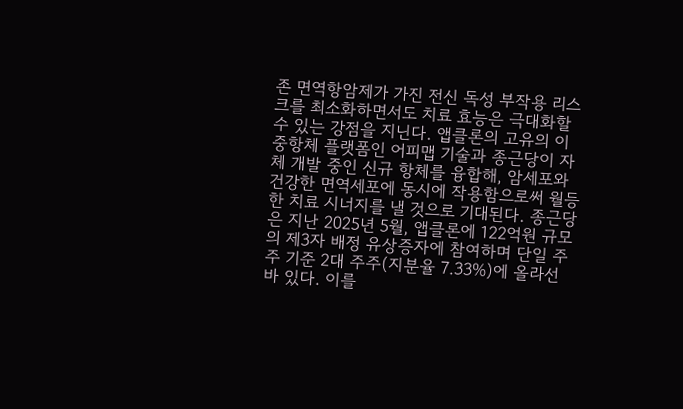존 면역항암제가 가진 전신 독성 부작용 리스크를 최소화하면서도 치료 효능은 극대화할 수 있는 강점을 지닌다. 앱클론의 고유의 이중항체 플랫폼인 어피맵 기술과 종근당이 자체 개발 중인 신규 항체를 융합해, 암세포와 건강한 면역세포에 동시에 작용함으로써 월등한 치료 시너지를 낼 것으로 기대된다. 종근당은 지난 2025년 5월, 앱클론에 122억원 규모의 제3자 배정 유상증자에 참여하며 단일 주주 기준 2대 주주(지분율 7.33%)에 올라선 바 있다. 이를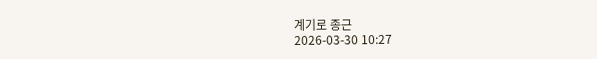계기로 종근
2026-03-30 10:27